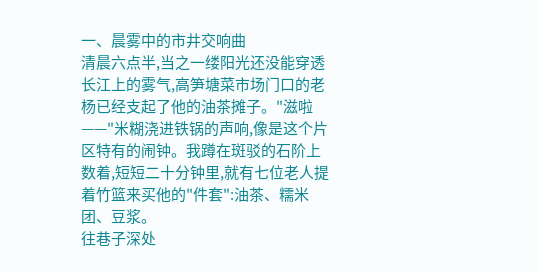一、晨雾中的市井交响曲
清晨六点半,当之一缕阳光还没能穿透长江上的雾气,高笋塘菜市场门口的老杨已经支起了他的油茶摊子。"滋啦——"米糊浇进铁锅的声响,像是这个片区特有的闹钟。我蹲在斑驳的石阶上数着,短短二十分钟里,就有七位老人提着竹篮来买他的"件套":油茶、糯米团、豆浆。
往巷子深处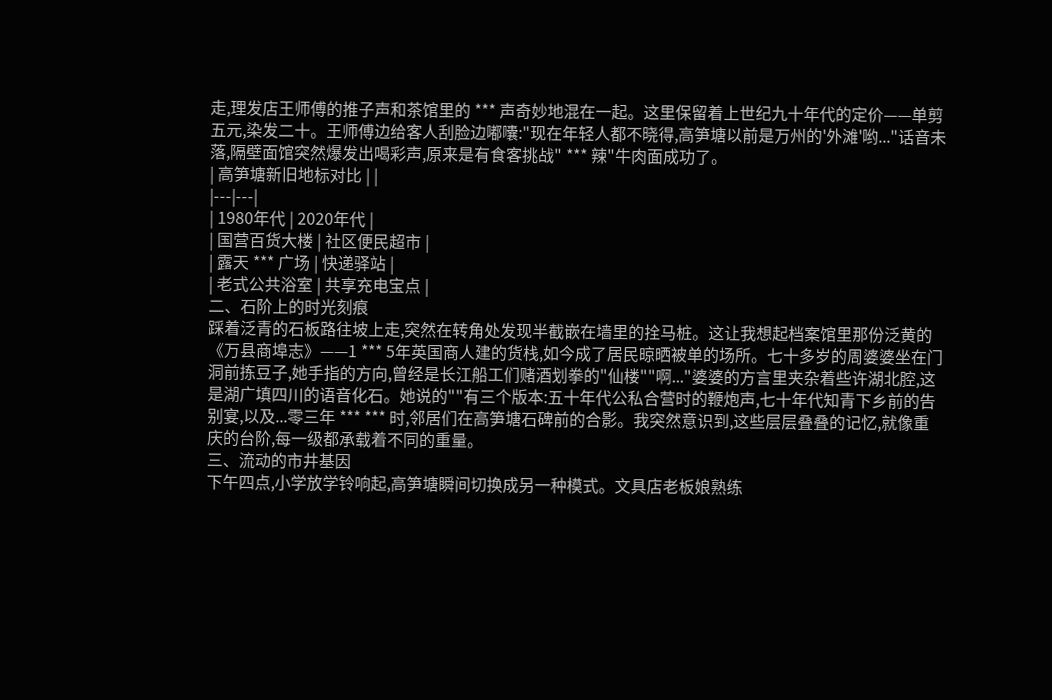走,理发店王师傅的推子声和茶馆里的 *** 声奇妙地混在一起。这里保留着上世纪九十年代的定价——单剪五元,染发二十。王师傅边给客人刮脸边嘟囔:"现在年轻人都不晓得,高笋塘以前是万州的'外滩'哟..."话音未落,隔壁面馆突然爆发出喝彩声,原来是有食客挑战" *** 辣"牛肉面成功了。
| 高笋塘新旧地标对比 | |
|---|---|
| 1980年代 | 2020年代 |
| 国营百货大楼 | 社区便民超市 |
| 露天 *** 广场 | 快递驿站 |
| 老式公共浴室 | 共享充电宝点 |
二、石阶上的时光刻痕
踩着泛青的石板路往坡上走,突然在转角处发现半截嵌在墙里的拴马桩。这让我想起档案馆里那份泛黄的《万县商埠志》——1 *** 5年英国商人建的货栈,如今成了居民晾晒被单的场所。七十多岁的周婆婆坐在门洞前拣豆子,她手指的方向,曾经是长江船工们赌酒划拳的"仙楼""啊..."婆婆的方言里夹杂着些许湖北腔,这是湖广填四川的语音化石。她说的""有三个版本:五十年代公私合营时的鞭炮声,七十年代知青下乡前的告别宴,以及...零三年 *** *** 时,邻居们在高笋塘石碑前的合影。我突然意识到,这些层层叠叠的记忆,就像重庆的台阶,每一级都承载着不同的重量。
三、流动的市井基因
下午四点,小学放学铃响起,高笋塘瞬间切换成另一种模式。文具店老板娘熟练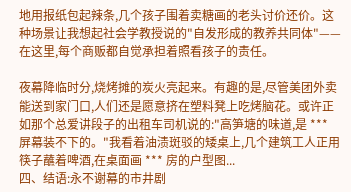地用报纸包起辣条,几个孩子围着卖糖画的老头讨价还价。这种场景让我想起社会学教授说的"自发形成的教养共同体"——在这里,每个商贩都自觉承担着照看孩子的责任。

夜幕降临时分,烧烤摊的炭火亮起来。有趣的是,尽管美团外卖能送到家门口,人们还是愿意挤在塑料凳上吃烤脑花。或许正如那个总爱讲段子的出租车司机说的:"高笋塘的味道,是 *** 屏幕装不下的。"我看着油渍斑驳的矮桌上,几个建筑工人正用筷子蘸着啤酒,在桌面画 *** 房的户型图...
四、结语:永不谢幕的市井剧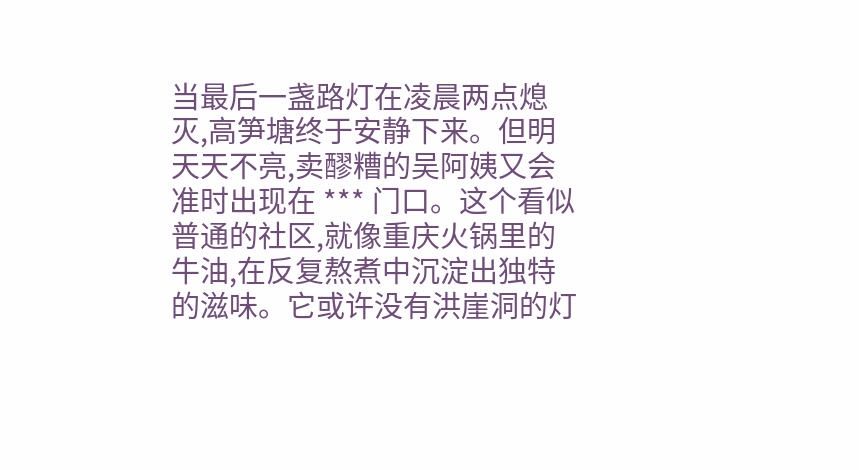当最后一盏路灯在凌晨两点熄灭,高笋塘终于安静下来。但明天天不亮,卖醪糟的吴阿姨又会准时出现在 *** 门口。这个看似普通的社区,就像重庆火锅里的牛油,在反复熬煮中沉淀出独特的滋味。它或许没有洪崖洞的灯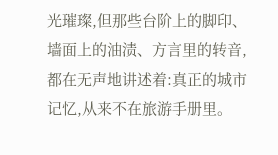光璀璨,但那些台阶上的脚印、墙面上的油渍、方言里的转音,都在无声地讲述着:真正的城市记忆,从来不在旅游手册里。